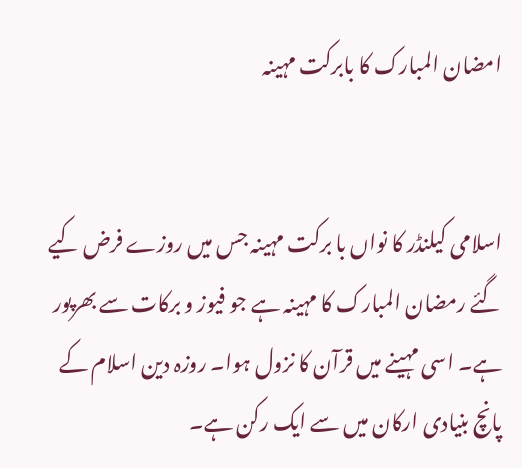امضان المبارک کا بابرکت مہینہ


اسلامی کیلنڈر کا نواں با برکت مہینہ جس میں روزے فرض کیے گئے رمضان المبارک کا مہینہ ہے جو فیوز و برکات سے بھرپور ہے۔ اسی مہینے میں قرآن کا نزول ہوا۔ روزہ دین اسلام کے پانچ بنیادی ارکان میں سے ایک رکن ہے۔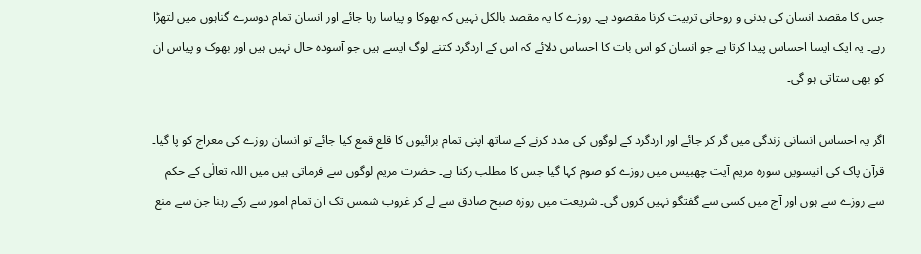جس کا مقصد انسان کی بدنی و روحانی تربیت کرنا مقصود ہے۔ روزے کا یہ مقصد بالکل نہیں کہ بھوکا و پیاسا رہا جائے اور انسان تمام دوسرے گناہوں میں لتھڑا رہے۔ یہ ایک ایسا احساس پیدا کرتا ہے جو انسان کو اس بات کا احساس دلائے کہ اس کے اردگرد کتنے لوگ ایسے ہیں جو آسودہ حال نہیں ہیں اور بھوک و پیاس ان کو بھی ستاتی ہو گی۔

اگر یہ احساس انسانی زندگی میں گر کر جائے اور اردگرد کے لوگوں کی مدد کرنے کے ساتھ اپنی تمام برائیوں کا قلع قمع کیا جائے تو انسان روزے کی معراج کو پا گیا۔ قرآن پاک کی انیسویں سورہ مریم آیت چھبیس میں روزے کو صوم کہا گیا جس کا مطلب رکنا ہے۔ حضرت مریم لوگوں سے فرماتی ہیں میں اللہ تعالٰی کے حکم سے روزے سے ہوں اور آج میں کسی سے گفتگو نہیں کروں گی۔ شریعت میں روزہ صبح صادق سے لے کر غروب شمس تک ان تمام امور سے رکے رہنا جن سے منع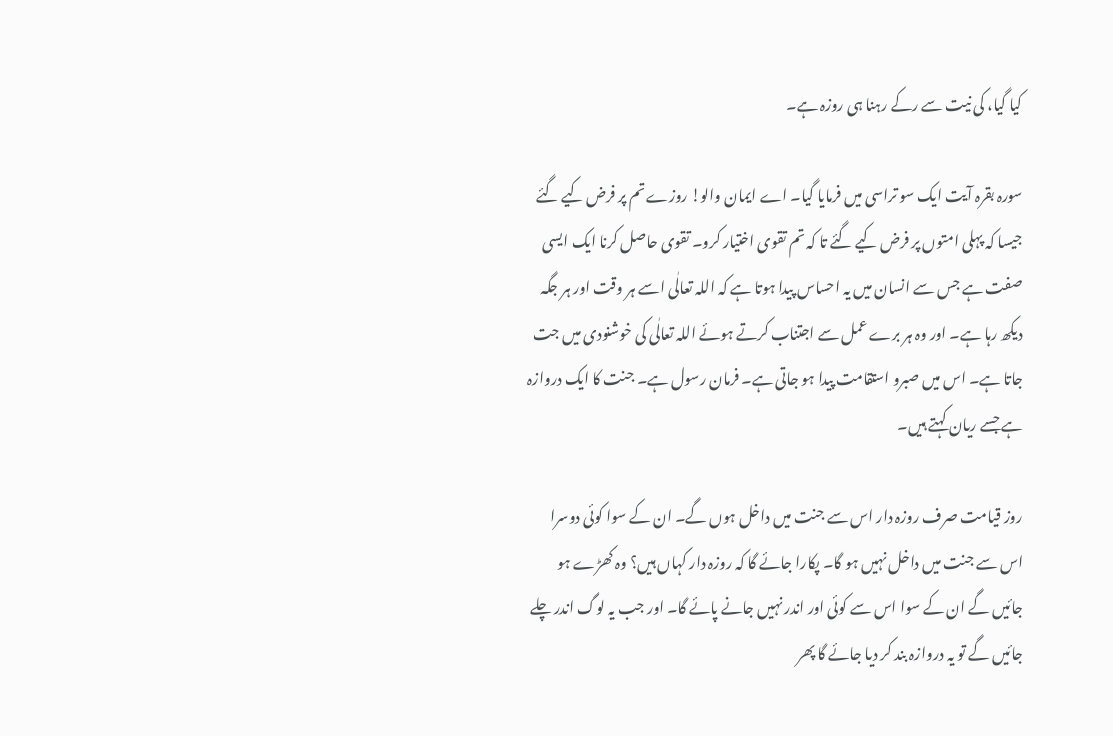کیا گیا، کی نیت سے رکے رہنا ہی روزہ ہے۔

سورہ بقرہ آیت ایک سو تراسی میں فرمایا گیا۔ اے ایمان والو! روزے تم پر فرض کیے گئے جیسا کہ پہلی امتوں پر فرض کیے گئے تا کہ تم تقوی اختیار کرو۔ تقوی حاصل کرنا ایک ایسی صفت ہے جس سے انسان میں یہ احساس پیدا ہوتا ہے کہ اللہ تعالٰی اسے ہر وقت اور ہر جگہ دیکھ رہا ہے۔ اور وہ ہر برے عمل سے اجتناب کرتے ہوئے اللہ تعالٰی کی خوشنودی میں جت جاتا ہے۔ اس میں صبرو استقامت پیدا ہو جاتی ہے۔ فرمان رسول ہے۔ جنت کا ایک دروازہ ہے جسے ریان کہتے ہیں۔

روز قیامت صرف روزہ دار اس سے جنت میں داخل ہوں گے۔ ان کے سوا کوئی دوسرا اس سے جنت میں داخل نہیں ہو گا۔ پکارا جائے گا کہ روزہ دار کہاں ہیں؟ وہ کھڑے ہو جائیں گے ان کے سوا اس سے کوئی اور اندر نہیں جانے پائے گا۔ اور جب یہ لوگ اندر چلے جائیں گے تو یہ دروازہ بند کر دیا جائے گا پھر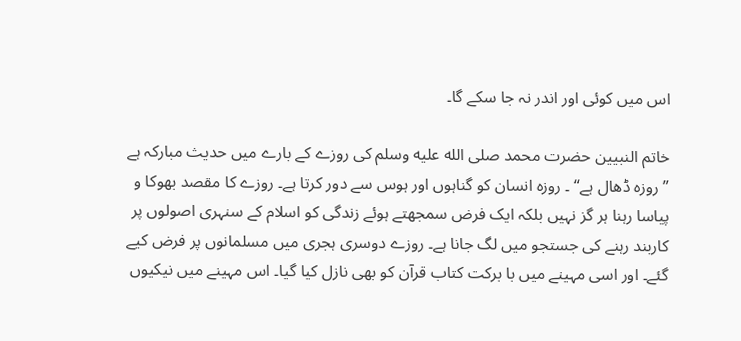اس میں کوئی اور اندر نہ جا سکے گا۔

خاتم النبیین حضرت محمد صلى الله عليه وسلم کی روزے کے بارے میں حدیث مبارکہ ہے ”روزہ ڈھال ہے“ ۔ روزہ انسان کو گناہوں اور ہوس سے دور کرتا ہے۔ روزے کا مقصد بھوکا و پیاسا رہنا ہر گز نہیں بلکہ ایک فرض سمجھتے ہوئے زندگی کو اسلام کے سنہری اصولوں پر کاربند رہنے کی جستجو میں لگ جانا ہے۔ روزے دوسری ہجری میں مسلمانوں پر فرض کیے گئے۔ اور اسی مہینے میں با برکت کتاب قرآن کو بھی نازل کیا گیا۔ اس مہینے میں نیکیوں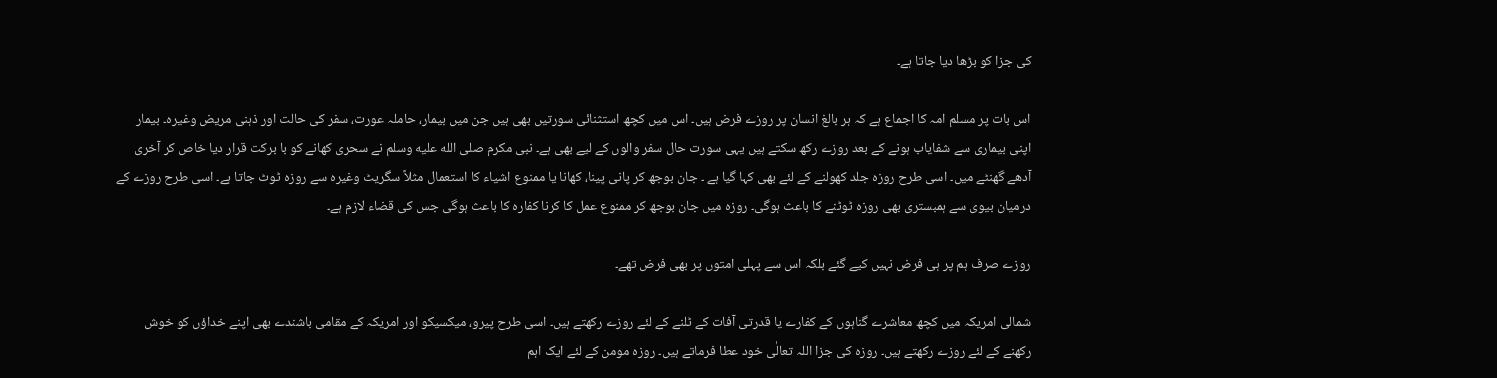کی جزا کو بڑھا دیا جاتا ہے۔

اس بات پر مسلم امہ کا اجماع ہے کہ ہر بالغ انسان پر روزے فرض ہیں۔ اس میں کچھ استثنائی سورتیں بھی ہیں جن میں بیمار، حاملہ عورت، سفر کی حالت اور ذہنی مریض وغیرہ۔ بیمار اپنی بیماری سے شفایاب ہونے کے بعد روزے رکھ سکتے ہیں یہی سورت حال سفر والوں کے لیے بھی ہے۔ نبی مکرم صلى الله عليه وسلم نے سحری کھانے کو با برکت قرار دیا خاص کر آخری آدھے گھنٹے میں۔ اسی طرح روزہ جلد کھولنے کے لئے بھی کہا گیا ہے ۔ جان بوجھ کر پانی پینا، کھانا یا ممنوع اشیاء کا استعمال مثلاً سگریٹ وغیرہ سے روزہ ٹوٹ جاتا ہے۔ اسی طرح روزے کے درمیان بیوی سے ہمبستری بھی روزہ ٹوٹنے کا باعث ہوگی۔ روزہ میں جان بوجھ کر ممنوع عمل کا کرنا کفارہ کا باعث ہوگی جس کی قضاء لازم ہے۔

روزے صرف ہم پر ہی فرض نہیں کیے گئے بلکہ اس سے پہلی امتوں پر بھی فرض تھے۔

شمالی امریکہ میں کچھ معاشرے گناہوں کے کفارے یا قدرتی آفات کے ٹلنے کے لئے روزے رکھتے ہیں۔ اسی طرح پیرو، میکسیکو اور امریکہ کے مقامی باشندے بھی اپنے خداؤں کو خوش رکھنے کے لئے روزے رکھتے ہیں۔ روزہ کی جزا اللہ تعالٰی خود عطا فرماتے ہیں۔ روزہ مومن کے لئے ایک اہم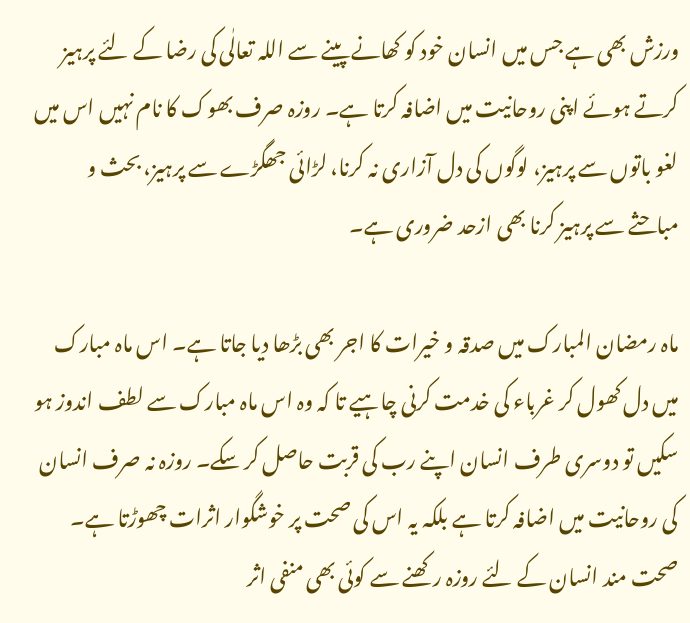ورزش بھی ہے جس میں انسان خود کو کھانے پینے سے اللہ تعالٰی کی رضا کے لئے پرہیز کرتے ہوئے اپنی روحانیت میں اضافہ کرتا ہے۔ روزہ صرف بھوک کا نام نہیں اس میں لغو باتوں سے پرہیز، لوگوں کی دل آزاری نہ کرنا، لڑائی جھگڑے سے پرہیز، بحث و مباحثے سے پرہیز کرنا بھی ازحد ضروری ہے۔

ماہ رمضان المبارک میں صدقہ و خیرات کا اجر بھی بڑھا دیا جاتا ہے۔ اس ماہ مبارک میں دل کھول کر غرباء کی خدمت کرنی چاہیے تا کہ وہ اس ماہ مبارک سے لطف اندوز ہو سکیں تو دوسری طرف انسان اپنے رب کی قربت حاصل کر سکے۔ روزہ نہ صرف انسان کی روحانیت میں اضافہ کرتا ہے بلکہ یہ اس کی صحت پر خوشگوار اثرات چھوڑتا ہے۔ صحت مند انسان کے لئے روزہ رکھنے سے کوئی بھی منفی اثر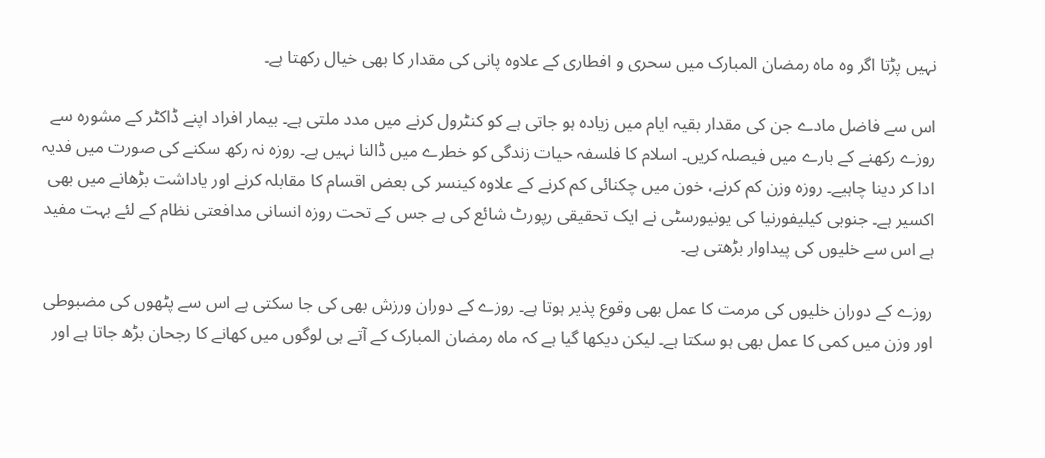نہیں پڑتا اگر وہ ماہ رمضان المبارک میں سحری و افطاری کے علاوہ پانی کی مقدار کا بھی خیال رکھتا ہے۔

اس سے فاضل مادے جن کی مقدار بقیہ ایام میں زیادہ ہو جاتی ہے کو کنٹرول کرنے میں مدد ملتی ہے۔ بیمار افراد اپنے ڈاکٹر کے مشورہ سے روزے رکھنے کے بارے میں فیصلہ کریں۔ اسلام کا فلسفہ حیات زندگی کو خطرے میں ڈالنا نہیں ہے۔ روزہ نہ رکھ سکنے کی صورت میں فدیہ ادا کر دینا چاہیے۔ روزہ وزن کم کرنے، خون میں چکنائی کم کرنے کے علاوہ کینسر کی بعض اقسام کا مقابلہ کرنے اور یاداشت بڑھانے میں بھی اکسیر ہے۔ جنوبی کیلیفورنیا کی یونیورسٹی نے ایک تحقیقی رپورٹ شائع کی ہے جس کے تحت روزہ انسانی مدافعتی نظام کے لئے بہت مفید ہے اس سے خلیوں کی پیداوار بڑھتی ہے۔

روزے کے دوران خلیوں کی مرمت کا عمل بھی وقوع پذیر ہوتا ہے۔ روزے کے دوران ورزش بھی کی جا سکتی ہے اس سے پٹھوں کی مضبوطی اور وزن میں کمی کا عمل بھی ہو سکتا ہے۔ لیکن دیکھا گیا ہے کہ ماہ رمضان المبارک کے آتے ہی لوگوں میں کھانے کا رجحان بڑھ جاتا ہے اور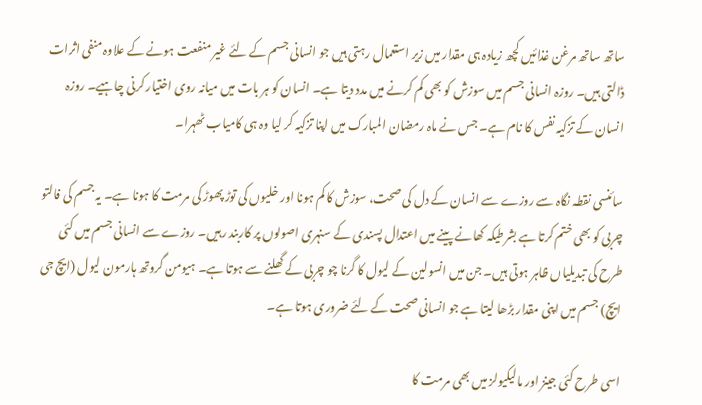ساتھ ساتھ مرغن غذائیں کچھ زیادہ ہی مقدار میں زیر استعمال رہتی ہیں جو انسانی جسم کے لئے غیر منفعت ہونے کے علاوہ منفی اثرات ڈالتی ہیں۔ روزہ انسانی جسم میں سوزش کو بھی کم کرنے میں مدد دیتا ہے۔ انسان کو ہر بات میں میانہ روی اختیار کرنی چاہیے۔ روزہ انسان کے تزکیہ نفس کا نام ہے۔ جس نے ماہ رمضان المبارک میں اپنا تزکیہ کر لیا وہ ہی کامیاب ٹھہرا۔

سائنسی نقطہ نگاہ سے روزے سے انسان کے دل کی صحت، سوزش کا کم ہونا اور خلیوں کی توڑ پھوڑ کی مرمت کا ہونا ہے۔ یہ جسم کی فالتو چربی کو بھی ختم کرتا ہے بشرطیکہ کھانے پینے میں اعتدال پسندی کے سنہری اصولوں پر کاربند رہیں۔ روزے سے انسانی جسم میں کئی طرح کی تبدیلیاں ظاہر ہوتی ہیں۔ جن میں انسولین کے لیول کا گرنا چو چربی کے گھلنے سے ہوتا ہے۔ ہیومن گروتھ ہارمون لیول (ایچ جی ایچ) جسم میں اپنی مقدار بڑھا لیتا ہے جو انسانی صحت کے لئے ضروری ہوتا ہے۔

اسی طرح کئی جینز اور مالیکیولز میں بھی مرمت کا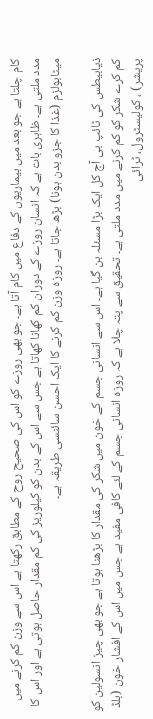کام چلتا ہے جو بعد میں بیماریوں کے دفاع میں کام آتا ہے۔ جو بھی روزے کو اس کی صحیح روح کے مطابق رکھتا ہے اس سے وزن کم کرنے میں مدد ملتی ہے۔ ظاہری بات ہے کہ انسان روزے کے دوران کم کھانا کھاتا ہے جس سے اس کے بدن کو کیلوریز کی کم مقدار حاصل ہوتی ہے اور اس کا میٹابولزم (غذا کا جزو بدن ہونا) بڑھ جاتا ہے۔ روزہ وزن کم کرنے کا ایک احسن سائنسی طریقہ ہے۔

ذیابیطس کی ٹائپ بی آج کل ایک بڑا مسئلہ بن گیا ہے۔ اس سے انسانی جسم کے خون میں شکر کی مقدار کا بڑھنا ہوتا ہے جو بھی چیز انسولین کو کم کرے شکر کو کم کرنے میں مدد ملتی ہے۔ تحقیق سے پتہ چلا ہے کہ روزہ انسانی جسم کے لئے کافی مفید ہے جس میں اس کے افشار خون (بلڈ پریشر) ، کولیسٹرول، ٹرائی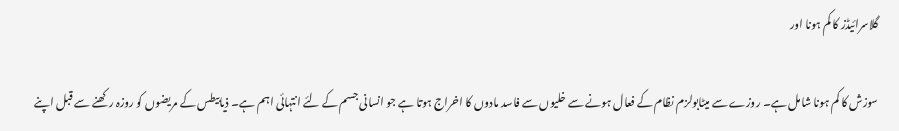گلاسرائیڈز کا کم ہونا اور

سوزش کا کم ہونا شامل ہے۔ روزے سے میٹابولزم نظام کے فعال ہونے سے خلیوں سے فاسد مادوں کا اخراج ہوتا ہے جو انسانی جسم کے لئے انتہائی اہم ہے۔ ذیابیطس کے مریضوں کو روزہ رکھنے سے قبل اپنے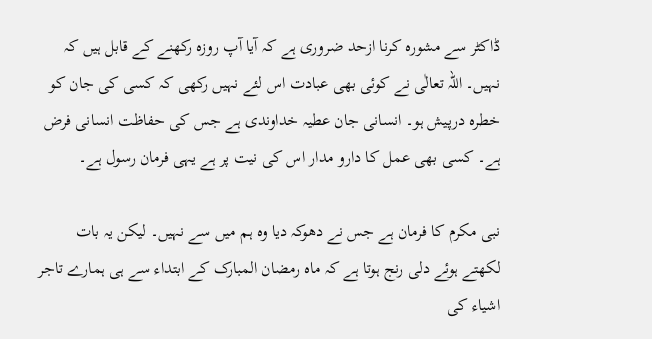ڈاکٹر سے مشورہ کرنا ازحد ضروری ہے کہ آیا آپ روزہ رکھنے کے قابل ہیں کہ نہیں۔ اللہ تعالٰی نے کوئی بھی عبادت اس لئے نہیں رکھی کہ کسی کی جان کو خطرہ درپیش ہو۔ انسانی جان عطیہ خداوندی ہے جس کی حفاظت انسانی فرض ہے۔ کسی بھی عمل کا دارو مدار اس کی نیت پر ہے یہی فرمان رسول ہے۔

نبی مکرم کا فرمان ہے جس نے دھوکہ دیا وہ ہم میں سے نہیں۔ لیکن یہ بات لکھتے ہوئے دلی رنج ہوتا ہے کہ ماہ رمضان المبارک کے ابتداء سے ہی ہمارے تاجر اشیاء کی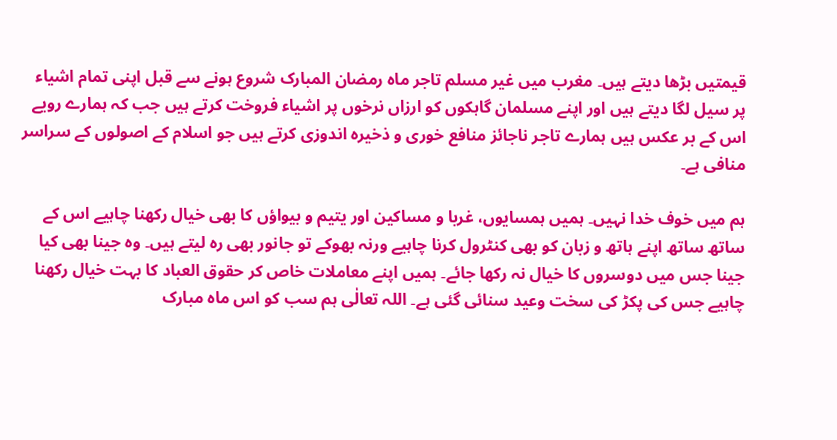قیمتیں بڑھا دیتے ہیں۔ مغرب میں غیر مسلم تاجر ماہ رمضان المبارک شروع ہونے سے قبل اپنی تمام اشیاء پر سیل لگا دیتے ہیں اور اپنے مسلمان گاہکوں کو ارزاں نرخوں پر اشیاء فروخت کرتے ہیں جب کہ ہمارے رویے اس کے بر عکس ہیں ہمارے تاجر ناجائز منافع خوری و ذخیرہ اندوزی کرتے ہیں جو اسلام کے اصولوں کے سراسر منافی ہے۔

ہم میں خوف خدا نہیں۔ ہمیں ہمسایوں، غربا و مساکین اور یتیم و بیواؤں کا بھی خیال رکھنا چاہیے اس کے ساتھ ساتھ اپنے ہاتھ و زبان کو بھی کنٹرول کرنا چاہیے ورنہ بھوکے تو جانور بھی رہ لیتے ہیں۔ وہ جینا بھی کیا جینا جس میں دوسروں کا خیال نہ رکھا جائے۔ ہمیں اپنے معاملات خاص کر حقوق العباد کا بہت خیال رکھنا چاہیے جس کی پکڑ کی سخت وعید سنائی گئی ہے۔ اللہ تعالٰی ہم سب کو اس ماہ مبارک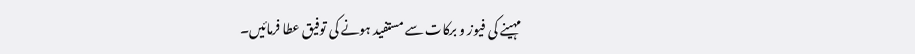مہینے کی فیوز و برکات سے مستفید ہونے کی توفیق عطا فرمائیں۔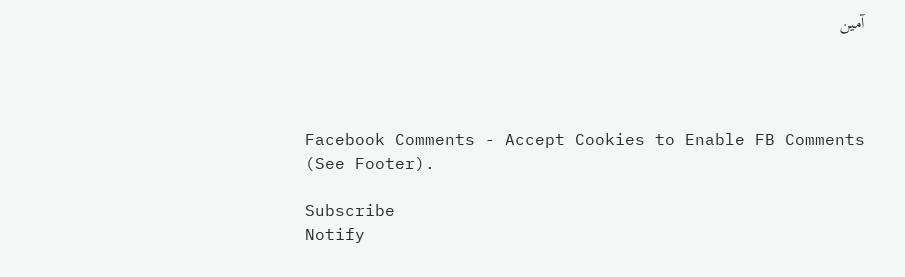آمین




Facebook Comments - Accept Cookies to Enable FB Comments (See Footer).

Subscribe
Notify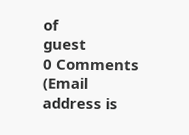of
guest
0 Comments (Email address is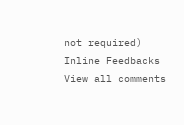not required)
Inline Feedbacks
View all comments